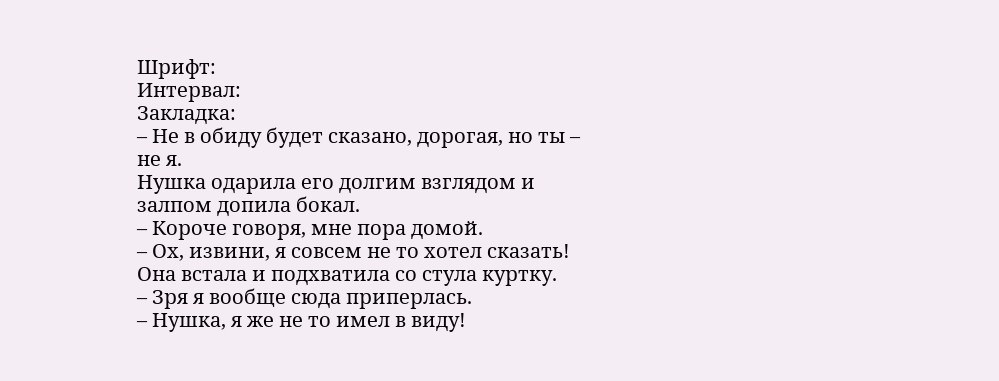Шрифт:
Интервал:
Закладка:
– Не в обиду будет сказано, дорогая, но ты – не я.
Нушка одарила его долгим взглядом и залпом допила бокал.
– Короче говоря, мне пора домой.
– Ох, извини, я совсем не то хотел сказать!
Она встала и подхватила со стула куртку.
– Зря я вообще сюда приперлась.
– Нушка, я же не то имел в виду!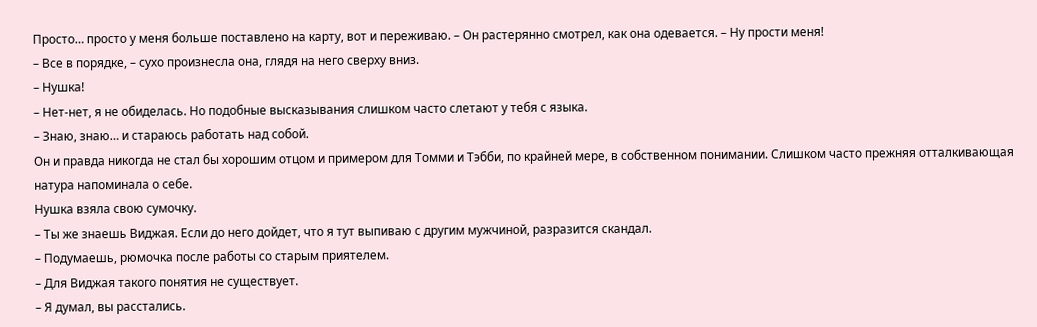Просто… просто у меня больше поставлено на карту, вот и переживаю. – Он растерянно смотрел, как она одевается. – Ну прости меня!
– Все в порядке, – сухо произнесла она, глядя на него сверху вниз.
– Нушка!
– Нет-нет, я не обиделась. Но подобные высказывания слишком часто слетают у тебя с языка.
– Знаю, знаю… и стараюсь работать над собой.
Он и правда никогда не стал бы хорошим отцом и примером для Томми и Тэбби, по крайней мере, в собственном понимании. Слишком часто прежняя отталкивающая натура напоминала о себе.
Нушка взяла свою сумочку.
– Ты же знаешь Виджая. Если до него дойдет, что я тут выпиваю с другим мужчиной, разразится скандал.
– Подумаешь, рюмочка после работы со старым приятелем.
– Для Виджая такого понятия не существует.
– Я думал, вы расстались.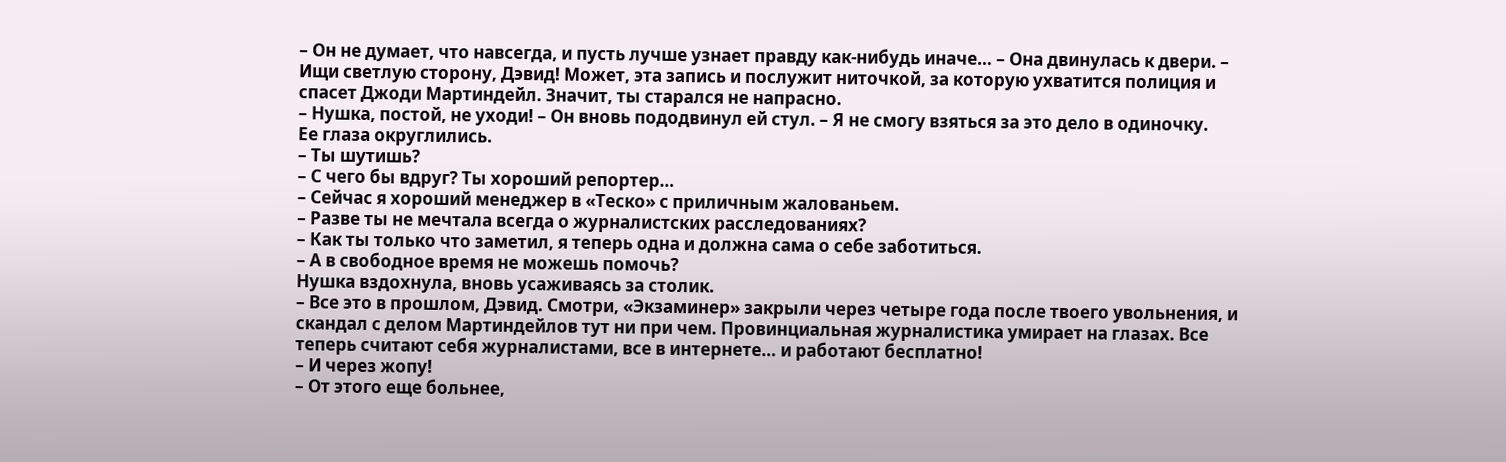– Он не думает, что навсегда, и пусть лучше узнает правду как-нибудь иначе… – Она двинулась к двери. – Ищи светлую сторону, Дэвид! Может, эта запись и послужит ниточкой, за которую ухватится полиция и спасет Джоди Мартиндейл. Значит, ты старался не напрасно.
– Нушка, постой, не уходи! – Он вновь пододвинул ей стул. – Я не смогу взяться за это дело в одиночку.
Ее глаза округлились.
– Ты шутишь?
– С чего бы вдруг? Ты хороший репортер…
– Сейчас я хороший менеджер в «Теско» с приличным жалованьем.
– Разве ты не мечтала всегда о журналистских расследованиях?
– Как ты только что заметил, я теперь одна и должна сама о себе заботиться.
– А в свободное время не можешь помочь?
Нушка вздохнула, вновь усаживаясь за столик.
– Все это в прошлом, Дэвид. Смотри, «Экзаминер» закрыли через четыре года после твоего увольнения, и скандал с делом Мартиндейлов тут ни при чем. Провинциальная журналистика умирает на глазах. Все теперь считают себя журналистами, все в интернете… и работают бесплатно!
– И через жопу!
– От этого еще больнее,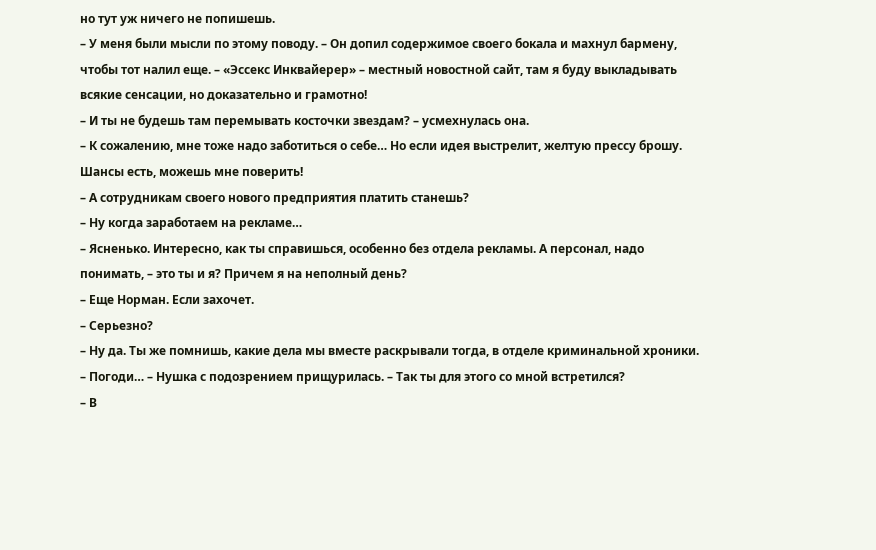но тут уж ничего не попишешь.
– У меня были мысли по этому поводу. – Он допил содержимое своего бокала и махнул бармену, чтобы тот налил еще. – «Эссекс Инквайерер» – местный новостной сайт, там я буду выкладывать всякие сенсации, но доказательно и грамотно!
– И ты не будешь там перемывать косточки звездам? – усмехнулась она.
– К сожалению, мне тоже надо заботиться о себе… Но если идея выстрелит, желтую прессу брошу. Шансы есть, можешь мне поверить!
– А сотрудникам своего нового предприятия платить станешь?
– Ну когда заработаем на рекламе…
– Ясненько. Интересно, как ты справишься, особенно без отдела рекламы. А персонал, надо понимать, – это ты и я? Причем я на неполный день?
– Еще Норман. Если захочет.
– Серьезно?
– Ну да. Ты же помнишь, какие дела мы вместе раскрывали тогда, в отделе криминальной хроники.
– Погоди… – Нушка с подозрением прищурилась. – Так ты для этого со мной встретился?
– В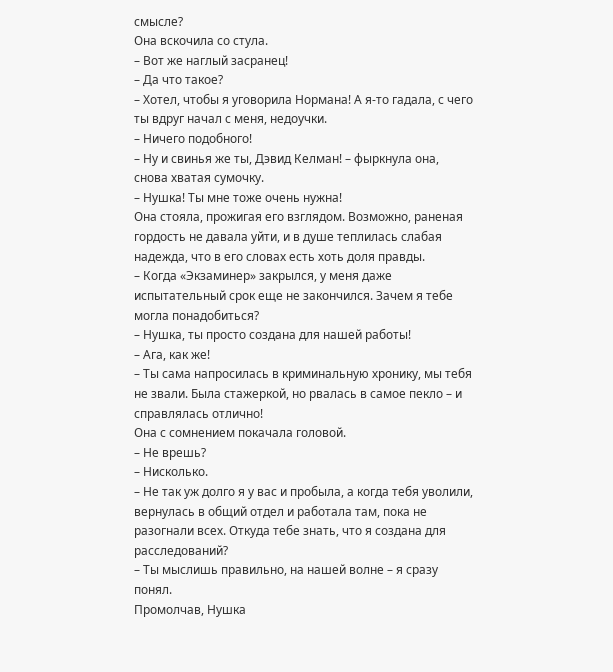смысле?
Она вскочила со стула.
– Вот же наглый засранец!
– Да что такое?
– Хотел, чтобы я уговорила Нормана! А я-то гадала, с чего ты вдруг начал с меня, недоучки.
– Ничего подобного!
– Ну и свинья же ты, Дэвид Келман! – фыркнула она, снова хватая сумочку.
– Нушка! Ты мне тоже очень нужна!
Она стояла, прожигая его взглядом. Возможно, раненая гордость не давала уйти, и в душе теплилась слабая надежда, что в его словах есть хоть доля правды.
– Когда «Экзаминер» закрылся, у меня даже испытательный срок еще не закончился. Зачем я тебе могла понадобиться?
– Нушка, ты просто создана для нашей работы!
– Ага, как же!
– Ты сама напросилась в криминальную хронику, мы тебя не звали. Была стажеркой, но рвалась в самое пекло – и справлялась отлично!
Она с сомнением покачала головой.
– Не врешь?
– Нисколько.
– Не так уж долго я у вас и пробыла, а когда тебя уволили, вернулась в общий отдел и работала там, пока не разогнали всех. Откуда тебе знать, что я создана для расследований?
– Ты мыслишь правильно, на нашей волне – я сразу понял.
Промолчав, Нушка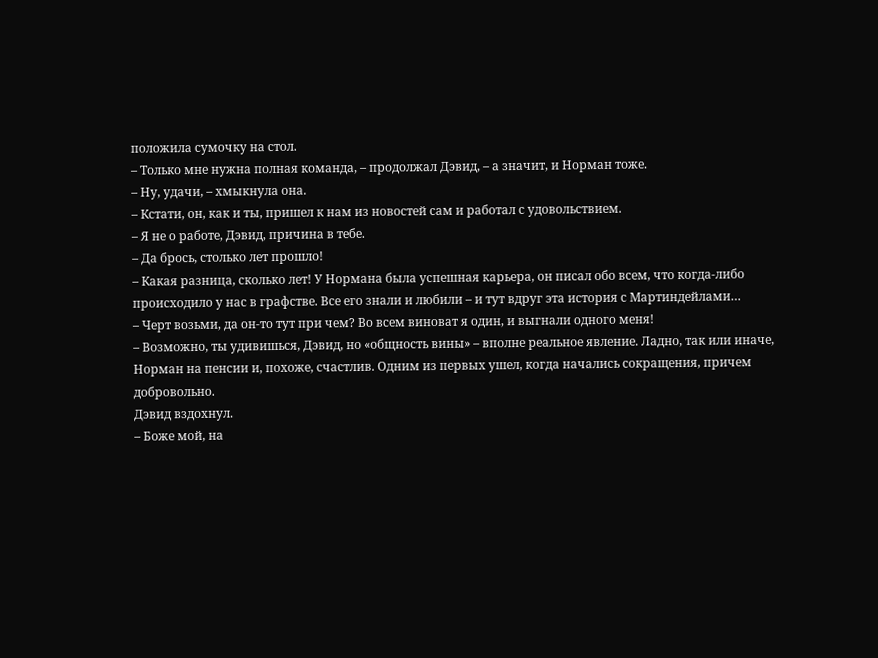положила сумочку на стол.
– Только мне нужна полная команда, – продолжал Дэвид, – а значит, и Норман тоже.
– Ну, удачи, – хмыкнула она.
– Кстати, он, как и ты, пришел к нам из новостей сам и работал с удовольствием.
– Я не о работе, Дэвид, причина в тебе.
– Да брось, столько лет прошло!
– Какая разница, сколько лет! У Нормана была успешная карьера, он писал обо всем, что когда-либо происходило у нас в графстве. Все его знали и любили – и тут вдруг эта история с Мартиндейлами…
– Черт возьми, да он-то тут при чем? Во всем виноват я один, и выгнали одного меня!
– Возможно, ты удивишься, Дэвид, но «общность вины» – вполне реальное явление. Ладно, так или иначе, Норман на пенсии и, похоже, счастлив. Одним из первых ушел, когда начались сокращения, причем добровольно.
Дэвид вздохнул.
– Боже мой, на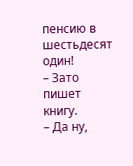пенсию в шестьдесят один!
– Зато пишет книгу.
– Да ну,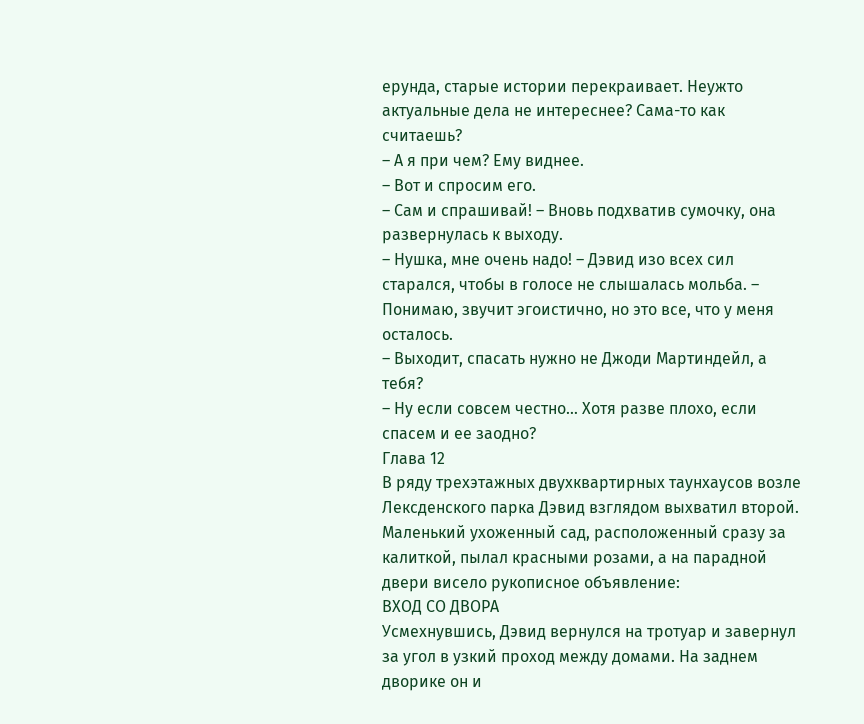ерунда, старые истории перекраивает. Неужто актуальные дела не интереснее? Сама-то как считаешь?
– А я при чем? Ему виднее.
– Вот и спросим его.
– Сам и спрашивай! – Вновь подхватив сумочку, она развернулась к выходу.
– Нушка, мне очень надо! – Дэвид изо всех сил старался, чтобы в голосе не слышалась мольба. – Понимаю, звучит эгоистично, но это все, что у меня осталось.
– Выходит, спасать нужно не Джоди Мартиндейл, а тебя?
– Ну если совсем честно… Хотя разве плохо, если спасем и ее заодно?
Глава 12
В ряду трехэтажных двухквартирных таунхаусов возле Лексденского парка Дэвид взглядом выхватил второй. Маленький ухоженный сад, расположенный сразу за калиткой, пылал красными розами, а на парадной двери висело рукописное объявление:
ВХОД СО ДВОРА
Усмехнувшись, Дэвид вернулся на тротуар и завернул за угол в узкий проход между домами. На заднем дворике он и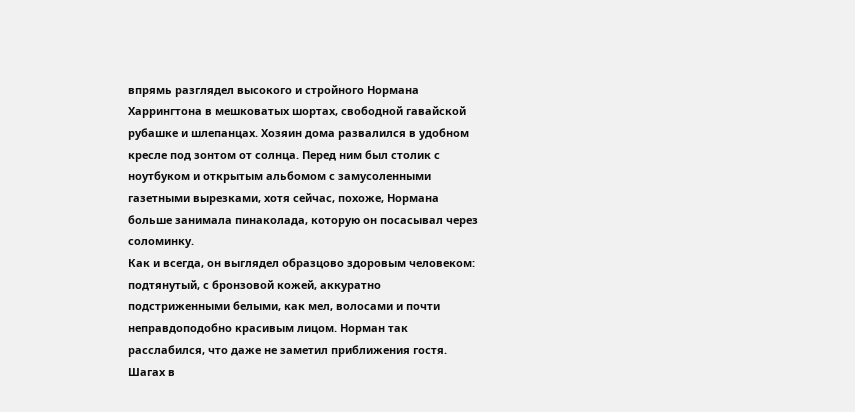впрямь разглядел высокого и стройного Нормана Харрингтона в мешковатых шортах, свободной гавайской рубашке и шлепанцах. Хозяин дома развалился в удобном кресле под зонтом от солнца. Перед ним был столик с ноутбуком и открытым альбомом с замусоленными газетными вырезками, хотя сейчас, похоже, Нормана больше занимала пинаколада, которую он посасывал через соломинку.
Как и всегда, он выглядел образцово здоровым человеком: подтянутый, с бронзовой кожей, аккуратно подстриженными белыми, как мел, волосами и почти неправдоподобно красивым лицом. Норман так расслабился, что даже не заметил приближения гостя.
Шагах в